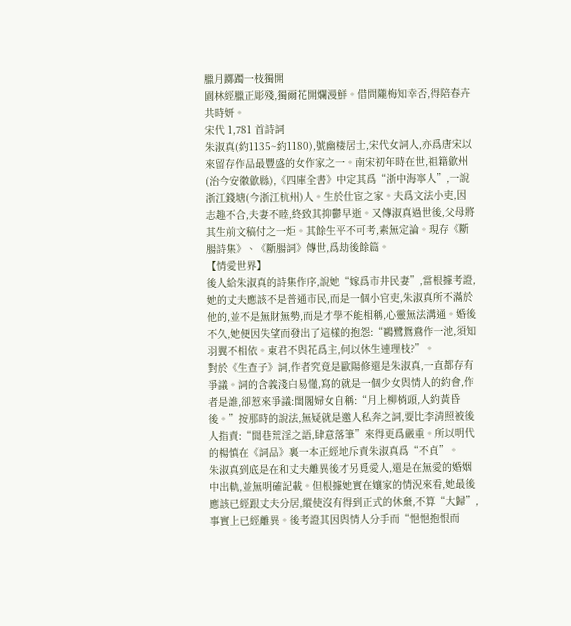臘月躑躅一枝獨開
園林經臘正彫殘,獨爾花開爛漫鮮。借問隴梅知幸否,得陪春卉共時妍。
宋代 1,781 首詩詞
朱淑真(約1135~約1180),號幽棲居士,宋代女詞人,亦爲唐宋以來留存作品最豐盛的女作家之一。南宋初年時在世,祖籍歙州(治今安徽歙縣),《四庫全書》中定其爲“浙中海寧人”,一說浙江錢塘(今浙江杭州)人。生於仕宦之家。夫爲文法小吏,因志趣不合,夫妻不睦,終致其抑鬱早逝。又傳淑真過世後,父母將其生前文稿付之一炬。其餘生平不可考,素無定論。現存《斷腸詩集》、《斷腸詞》傳世,爲劫後餘篇。
【情愛世界】
後人給朱淑真的詩集作序,說她“嫁爲市井民妻”,當根據考證,她的丈夫應該不是普通市民,而是一個小官吏,朱淑真所不滿於他的,並不是無財無勢,而是才學不能相稱,心靈無法溝通。婚後不久,她便因失望而發出了這樣的抱怨:“鷗鷺鴛鴦作一池,須知羽翼不相依。東君不與花爲主,何以休生連理枝?”。
對於《生查子》詞,作者究竟是歐陽修還是朱淑真,一直都存有爭議。詞的含義淺白易懂,寫的就是一個少女與情人的約會,作者是誰,卻惹來爭議:閨閣婦女自稱:“月上柳梢頭,人約黃昏後。”按那時的說法,無疑就是邀人私奔之詞,要比李清照被後人指責:“閭巷荒淫之語,肆意落筆”來得更爲嚴重。所以明代的楊慎在《詞品》裏一本正經地斥責朱淑真爲“不貞”。
朱淑真到底是在和丈夫離異後才另覓愛人,還是在無愛的婚姻中出軌,並無明確記載。但根據她實在孃家的情況來看,她最後應該已經跟丈夫分居,縱使沒有得到正式的休棄,不算“大歸”,事實上已經離異。後考證其因與情人分手而“悒悒抱恨而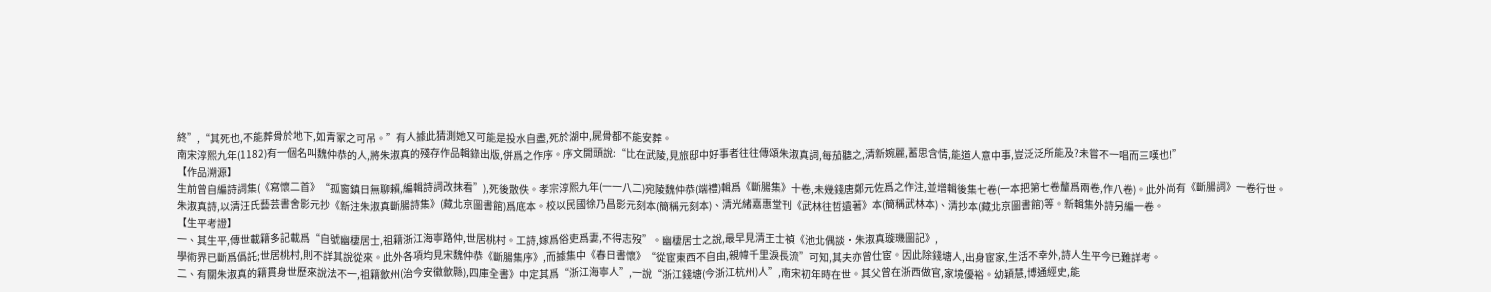終”,“其死也,不能葬骨於地下,如青冢之可吊。”有人據此猜測她又可能是投水自盡,死於湖中,屍骨都不能安葬。
南宋淳熙九年(1182)有一個名叫魏仲恭的人,將朱淑真的殘存作品輯錄出版,併爲之作序。序文開頭說:“比在武陵,見旅邸中好事者往往傳頌朱淑真詞,每茄聽之,清新婉麗,蓄思含情,能道人意中事,豈泛泛所能及?未嘗不一唱而三嘆也!”
【作品溯源】
生前曾自編詩詞集(《寫懷二首》“孤窗鎮日無聊賴,編輯詩詞改抹看”),死後散佚。孝宗淳熙九年(一一八二)宛陵魏仲恭(端禮)輯爲《斷腸集》十卷,未幾錢唐鄭元佐爲之作注,並增輯後集七卷(一本把第七卷釐爲兩卷,作八卷)。此外尚有《斷腸詞》一卷行世。
朱淑真詩,以清汪氏藝芸書舍影元抄《新注朱淑真斷腸詩集》(藏北京圖書館)爲底本。校以民國徐乃昌影元刻本(簡稱元刻本)、清光緒嘉惠堂刊《武林往哲遺著》本(簡稱武林本)、清抄本(藏北京圖書館)等。新輯集外詩另編一卷。
【生平考證】
一、其生平,傳世載籍多記載爲“自號幽棲居士,祖籍浙江海寧路仲,世居桃村。工詩,嫁爲俗吏爲妻,不得志歿”。幽棲居士之說,最早見清王士禎《池北偶談·朱淑真璇璣圖記》,
學術界已斷爲僞託;世居桃村,則不詳其說從來。此外各項均見宋魏仲恭《斷腸集序》,而據集中《春日書懷》“從宦東西不自由,親幃千里淚長流”可知,其夫亦曾仕宦。因此除錢塘人,出身宦家,生活不幸外,詩人生平今已難詳考。
二、有關朱淑真的籍貫身世歷來說法不一,祖籍歙州(治今安徽歙縣),四庫全書》中定其爲“浙江海寧人”,一說“浙江錢塘(今浙江杭州)人”,南宋初年時在世。其父曾在浙西做官,家境優裕。幼穎慧,博通經史,能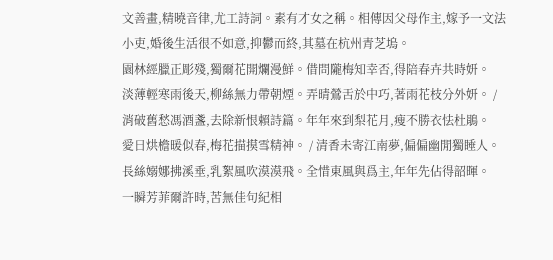文善畫,精曉音律,尤工詩詞。素有才女之稱。相傳因父母作主,嫁予一文法小吏,婚後生活很不如意,抑鬱而終,其墓在杭州青芝塢。
園林經臘正彫殘,獨爾花開爛漫鮮。借問隴梅知幸否,得陪春卉共時妍。
淡薄輕寒雨後天,柳絲無力帶朝煙。弄晴鶯舌於中巧,著雨花枝分外妍。 / 消破舊愁馮酒盞,去除新恨賴詩篇。年年來到梨花月,瘦不勝衣怯杜鵑。
愛日烘檐暖似春,梅花描摸雪精神。 / 清香未寄江南夢,偏偏幽閒獨睡人。
長絲嫋娜拂溪垂,乳絮風吹漠漠飛。全惜東風與爲主,年年先佔得韶暉。
一瞬芳菲爾許時,苦無佳句紀相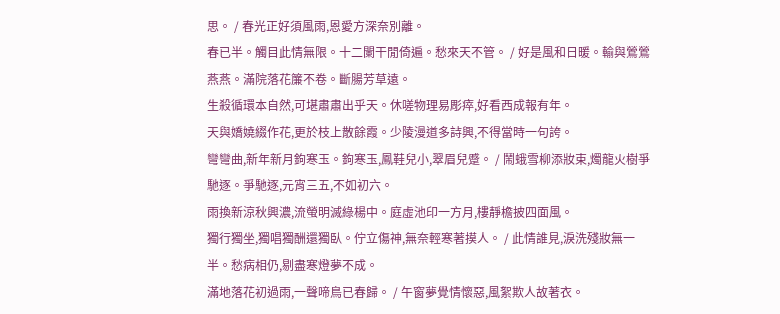思。 / 春光正好須風雨,恩愛方深奈別離。
春已半。觸目此情無限。十二闌干閒倚遍。愁來天不管。 / 好是風和日暖。輸與鶯鶯燕燕。滿院落花簾不卷。斷腸芳草遠。
生殺循環本自然,可堪肅肅出乎天。休嗟物理易彫瘁,好看西成報有年。
天與嬌嬈綴作花,更於枝上散餘霞。少陵漫道多詩興,不得當時一句誇。
彎彎曲,新年新月鉤寒玉。鉤寒玉,鳳鞋兒小,翠眉兒蹙。 / 鬧蛾雪柳添妝束,燭龍火樹爭馳逐。爭馳逐,元宵三五,不如初六。
雨換新涼秋興濃,流螢明滅綠楊中。庭虛池印一方月,樓靜檐披四面風。
獨行獨坐,獨唱獨酬還獨臥。佇立傷神,無奈輕寒著摸人。 / 此情誰見,淚洗殘妝無一半。愁病相仍,剔盡寒燈夢不成。
滿地落花初過雨,一聲啼鳥已春歸。 / 午窗夢覺情懷惡,風絮欺人故著衣。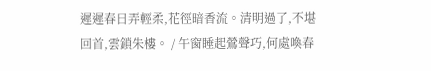遲遲春日弄輕柔,花徑暗香流。清明過了,不堪回首,雲鎖朱樓。 / 午窗睡起鶯聲巧,何處喚春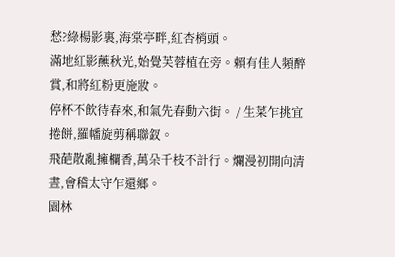愁?綠楊影裏,海棠亭畔,紅杏梢頭。
滿地紅影蘸秋光,始覺芙蓉植在旁。賴有佳人頻醉賞,和將紅粉更施妝。
停杯不飲待春來,和氣先春動六街。 / 生菜乍挑宜捲餅,羅幡旋剪稱聯釵。
飛葩散亂擁欄香,萬朵千枝不計行。爛漫初開向清晝,會稽太守乍還鄉。
園林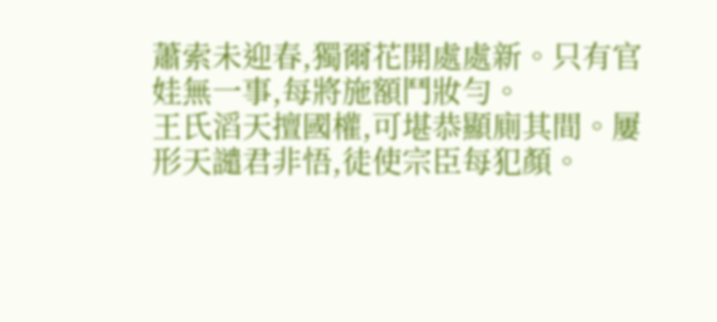蕭索未迎春,獨爾花開處處新。只有官娃無一事,每將施額鬥妝勻。
王氏滔天擅國權,可堪恭顯廁其間。屢形天譴君非悟,徒使宗臣每犯顏。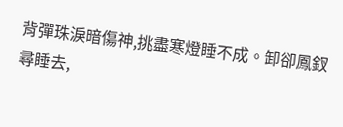背彈珠淚暗傷神,挑盡寒燈睡不成。卸卻鳳釵尋睡去,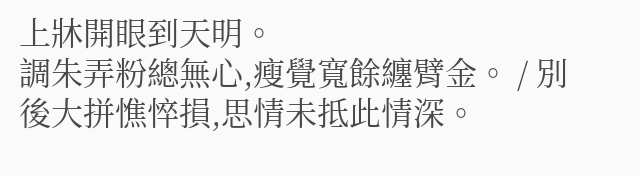上牀開眼到天明。
調朱弄粉總無心,瘦覺寬餘纏臂金。 / 別後大拼憔悴損,思情未抵此情深。